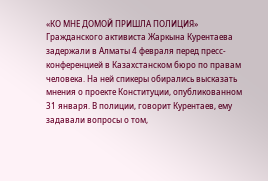«КО МНЕ ДОМОЙ ПРИШЛА ПОЛИЦИЯ»
Гражданского активиста Жаркына Курентаева задержали в Алматы 4 февраля перед пресс-конференцией в Казахстанском бюро по правам человека. На ней спикеры обирались высказать мнения о проекте Конституции, опубликованном 31 января. В полиции, говорит Курентаев, ему задавали вопросы о том,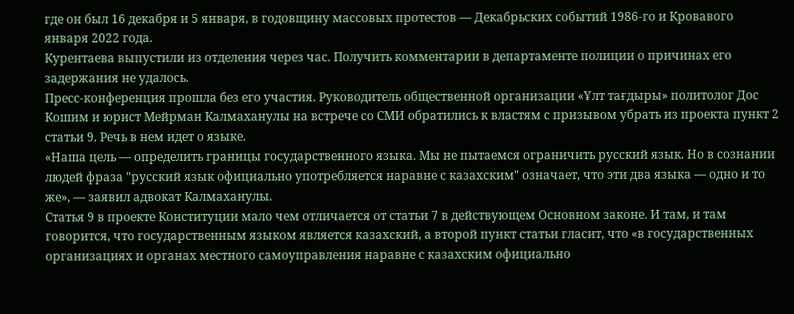где он был 16 декабря и 5 января, в годовщину массовых протестов — Декабрьских событий 1986-го и Кровавого января 2022 года.
Курентаева выпустили из отделения через час. Получить комментарии в департаменте полиции о причинах его задержания не удалось.
Пресс-конференция прошла без его участия. Руководитель общественной организации «Ұлт тағдыры» политолог Дос Кошим и юрист Мейрман Калмаханулы на встрече со СМИ обратились к властям с призывом убрать из проекта пункт 2 статьи 9. Речь в нем идет о языке.
«Наша цель — определить границы государственного языка. Мы не пытаемся ограничить русский язык. Но в сознании людей фраза "русский язык официально употребляется наравне с казахским" означает, что эти два языка — одно и то же», — заявил адвокат Калмаханулы.
Статья 9 в проекте Конституции мало чем отличается от статьи 7 в действующем Основном законе. И там, и там говорится, что государственным языком является казахский, а второй пункт статьи гласит, что «в государственных организациях и органах местного самоуправления наравне с казахским официально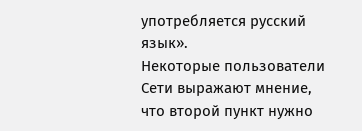употребляется русский язык».
Некоторые пользователи Сети выражают мнение, что второй пункт нужно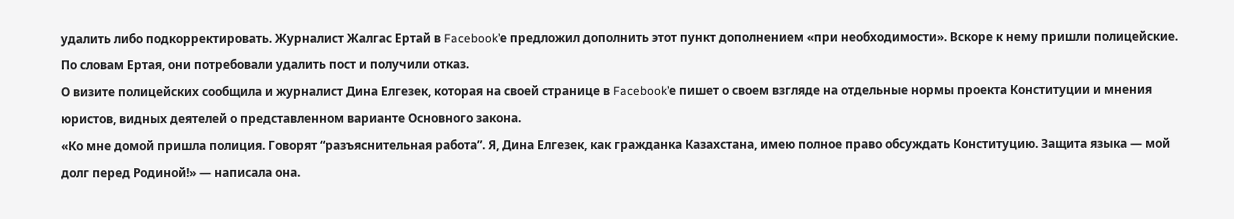удалить либо подкорректировать. Журналист Жалгас Ертай в Facebook’е предложил дополнить этот пункт дополнением «при необходимости». Вскоре к нему пришли полицейские. По словам Ертая, они потребовали удалить пост и получили отказ.
О визите полицейских сообщила и журналист Дина Елгезек, которая на своей странице в Facebook’е пишет о своем взгляде на отдельные нормы проекта Конституции и мнения юристов, видных деятелей о представленном варианте Основного закона.
«Ко мне домой пришла полиция. Говорят “разъяснительная работа”. Я, Дина Елгезек, как гражданка Казахстана, имею полное право обсуждать Конституцию. Защита языка — мой долг перед Родиной!» — написала она.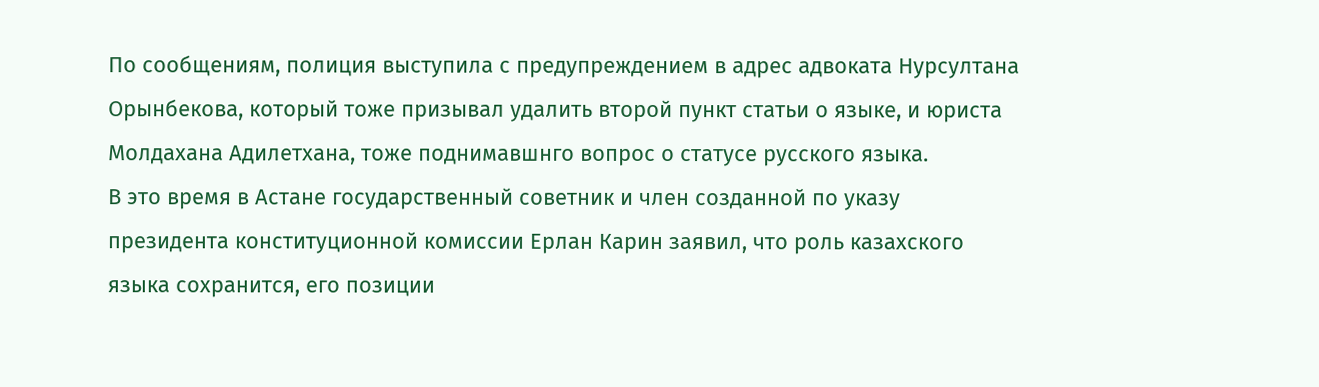По сообщениям, полиция выступила с предупреждением в адрес адвоката Нурсултана Орынбекова, который тоже призывал удалить второй пункт статьи о языке, и юриста Молдахана Адилетхана, тоже поднимавшнго вопрос о статусе русского языка.
В это время в Астане государственный советник и член созданной по указу президента конституционной комиссии Ерлан Карин заявил, что роль казахского языка сохранится, его позиции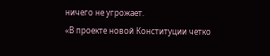ничего не угрожает.
«В проекте новой Конституции четко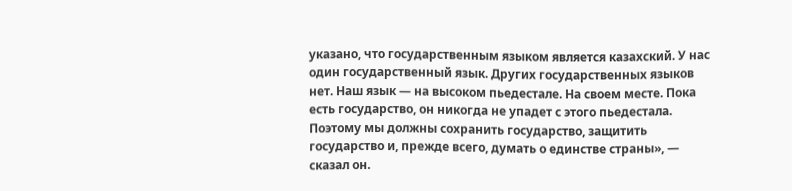указано, что государственным языком является казахский. У нас один государственный язык. Других государственных языков нет. Наш язык — на высоком пьедестале. На своем месте. Пока есть государство, он никогда не упадет с этого пьедестала. Поэтому мы должны сохранить государство, защитить государство и, прежде всего, думать о единстве страны», — сказал он.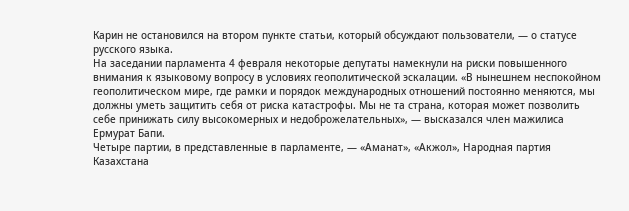Карин не остановился на втором пункте статьи, который обсуждают пользователи, — о статусе русского языка.
На заседании парламента 4 февраля некоторые депутаты намекнули на риски повышенного внимания к языковому вопросу в условиях геополитической эскалации. «В нынешнем неспокойном геополитическом мире, где рамки и порядок международных отношений постоянно меняются, мы должны уметь защитить себя от риска катастрофы. Мы не та страна, которая может позволить себе принижать силу высокомерных и недоброжелательных», — высказался член мажилиса Ермурат Бапи.
Четыре партии, в представленные в парламенте, — «Аманат», «Акжол», Народная партия Казахстана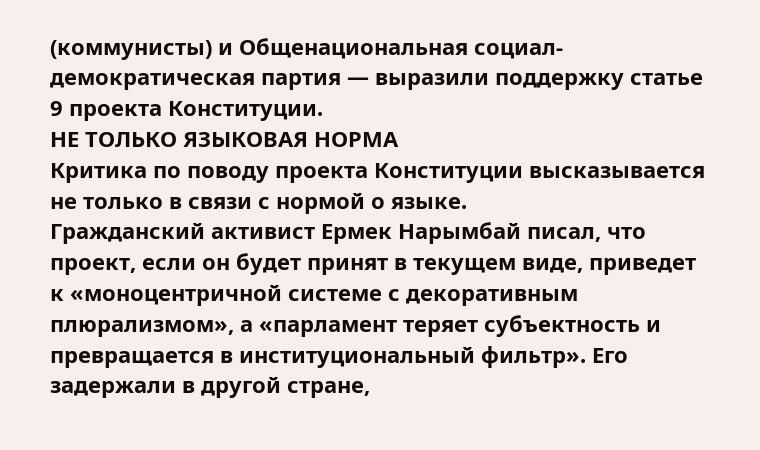(коммунисты) и Общенациональная социал-демократическая партия — выразили поддержку статье 9 проекта Конституции.
НЕ ТОЛЬКО ЯЗЫКОВАЯ НОРМА
Критика по поводу проекта Конституции высказывается не только в связи с нормой о языке.
Гражданский активист Ермек Нарымбай писал, что проект, если он будет принят в текущем виде, приведет к «моноцентричной системе с декоративным плюрализмом», а «парламент теряет субъектность и превращается в институциональный фильтр». Его задержали в другой стране,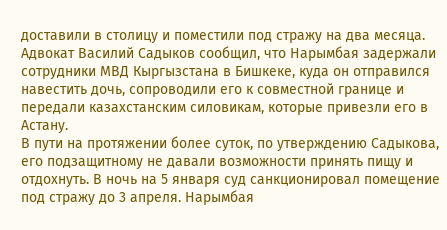доставили в столицу и поместили под стражу на два месяца.
Адвокат Василий Садыков сообщил, что Нарымбая задержали сотрудники МВД Кыргызстана в Бишкеке, куда он отправился навестить дочь, сопроводили его к совместной границе и передали казахстанским силовикам, которые привезли его в Астану.
В пути на протяжении более суток, по утверждению Садыкова, его подзащитному не давали возможности принять пищу и отдохнуть. В ночь на 5 января суд санкционировал помещение под стражу до 3 апреля. Нарымбая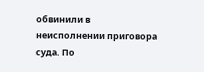обвинили в неисполнении приговора суда. По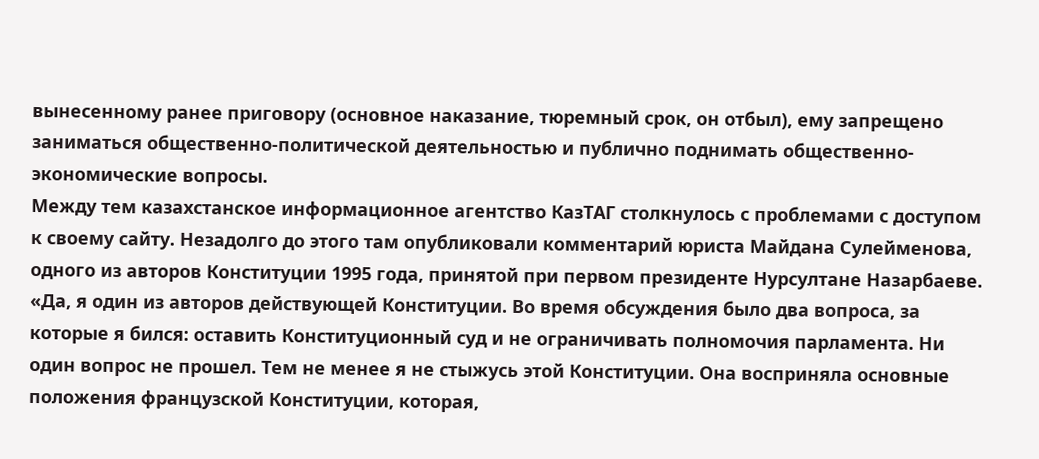вынесенному ранее приговору (основное наказание, тюремный срок, он отбыл), ему запрещено заниматься общественно-политической деятельностью и публично поднимать общественно-экономические вопросы.
Между тем казахстанское информационное агентство КазТАГ столкнулось с проблемами с доступом к своему сайту. Незадолго до этого там опубликовали комментарий юриста Майдана Сулейменова, одного из авторов Конституции 1995 года, принятой при первом президенте Нурсултане Назарбаеве.
«Да, я один из авторов действующей Конституции. Во время обсуждения было два вопроса, за которые я бился: оставить Конституционный суд и не ограничивать полномочия парламента. Ни один вопрос не прошел. Тем не менее я не стыжусь этой Конституции. Она восприняла основные положения французской Конституции, которая,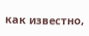как известно,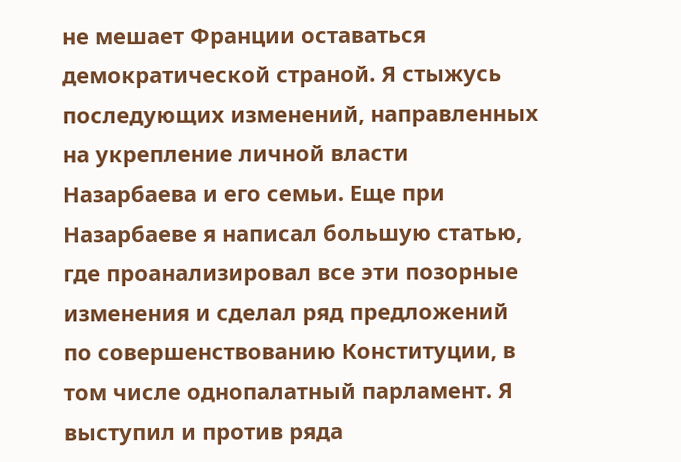не мешает Франции оставаться демократической страной. Я стыжусь последующих изменений, направленных на укрепление личной власти Назарбаева и его семьи. Еще при Назарбаеве я написал большую статью, где проанализировал все эти позорные изменения и сделал ряд предложений по совершенствованию Конституции, в том числе однопалатный парламент. Я выступил и против ряда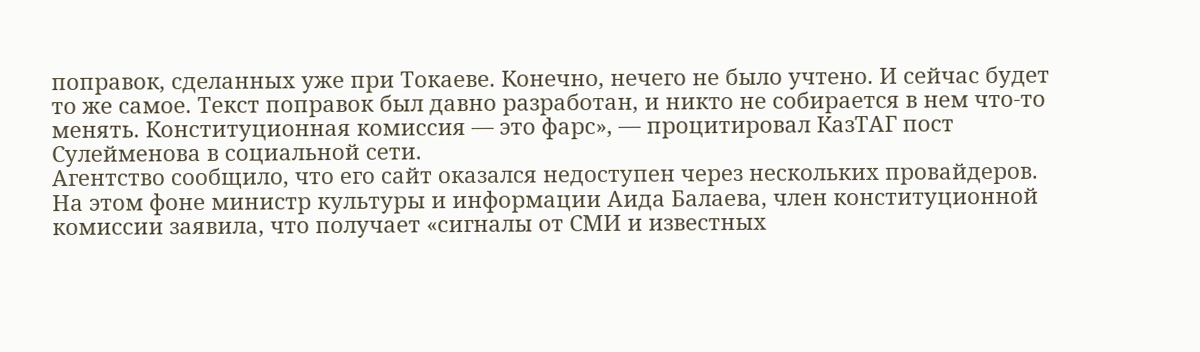поправок, сделанных уже при Токаеве. Конечно, нечего не было учтено. И сейчас будет то же самое. Текст поправок был давно разработан, и никто не собирается в нем что-то менять. Конституционная комиссия — это фарс», — процитировал КазТАГ пост Сулейменова в социальной сети.
Агентство сообщило, что его сайт оказался недоступен через нескольких провайдеров.
На этом фоне министр культуры и информации Аида Балаева, член конституционной комиссии заявила, что получает «сигналы от СМИ и известных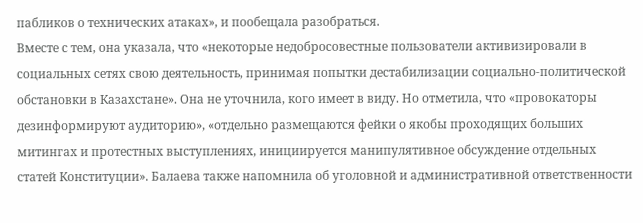пабликов о технических атаках», и пообещала разобраться.
Вместе с тем, она указала, что «некоторые недобросовестные пользователи активизировали в социальных сетях свою деятельность, принимая попытки дестабилизации социально-политической обстановки в Казахстане». Она не уточнила, кого имеет в виду. Но отметила, что «провокаторы дезинформируют аудиторию», «отдельно размещаются фейки о якобы проходящих больших митингах и протестных выступлениях, инициируется манипулятивное обсуждение отдельных статей Конституции». Балаева также напомнила об уголовной и административной ответственности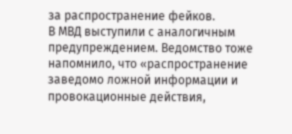за распространение фейков.
В МВД выступили с аналогичным предупреждением. Ведомство тоже напомнило, что «распространение заведомо ложной информации и провокационные действия,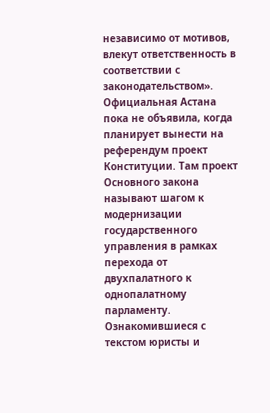независимо от мотивов, влекут ответственность в соответствии с законодательством».
Официальная Астана пока не объявила, когда планирует вынести на референдум проект Конституции. Там проект Основного закона называют шагом к модернизации государственного управления в рамках перехода от двухпалатного к однопалатному парламенту. Ознакомившиеся с текстом юристы и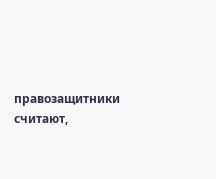правозащитники считают,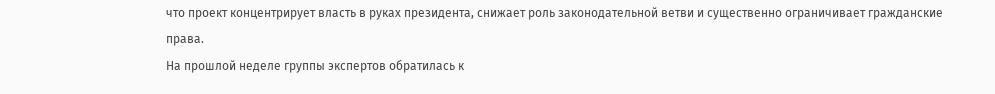что проект концентрирует власть в руках президента, снижает роль законодательной ветви и существенно ограничивает гражданские права.
На прошлой неделе группы экспертов обратилась к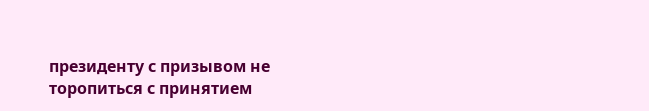президенту с призывом не торопиться с принятием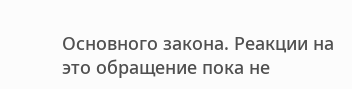Основного закона. Реакции на это обращение пока не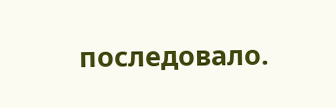последовало.